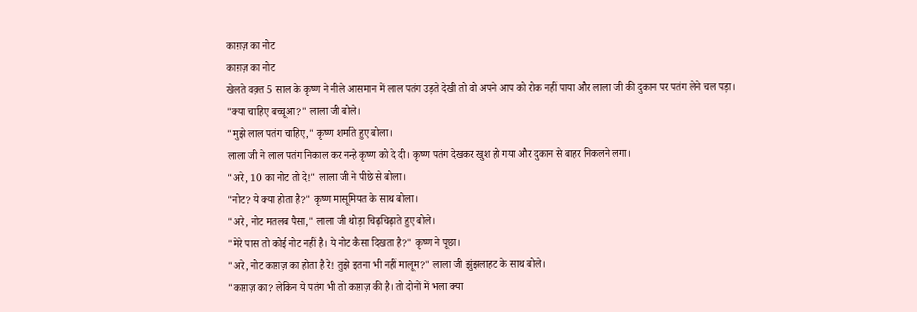काग़ज़ का नोट
काग़ज़ का नोट
खेलते वक़्त 5 साल के कृष्ण ने नीले आसमान में लाल पतंग उड़ते देखी तो वो अपने आप को रोक नहीं पाया और लाला जी की दुकान पर पतंग लेने चल पड़ा।
"क्या चाहिए बच्चूआ?" लाला जी बोले।
"मुझे लाल पतंग चाहिए," कृष्ण शर्माते हुए बोला।
लाला जी ने लाल पतंग निकाल कर नन्हे कृष्ण को दे दी। कृष्ण पतंग देखकर खुश हो गया और दुकान से बाहर निकलने लगा।
"अरे, 10 का नोट तो दे!" लाला जी ने पीछे से बोला।
"नोट? ये क्या होता है?" कृष्ण मासूमियत के साथ बोला।
"अरे, नोट मतलब पैसा," लाला जी थोड़ा चिढ़चिढ़ाते हुए बोले।
"मेरे पास तो कोई नोट नहीं है। ये नोट कैसा दिखता है?" कृष्ण ने पूछा।
"अरे, नोट काग़ज़ का होता है रे! तुझे इतना भी नहीं मालूम?" लाला जी झुंझलाहट के साथ बोले।
"काग़ज़ का? लेकिन ये पतंग भी तो काग़ज़ की है। तो दोनों में भला क्या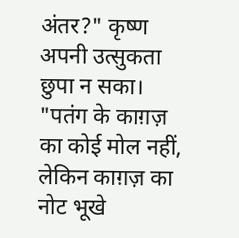अंतर?" कृष्ण अपनी उत्सुकता छुपा न सका।
"पतंग के काग़ज़ का कोई मोल नहीं, लेकिन काग़ज़ का नोट भूखे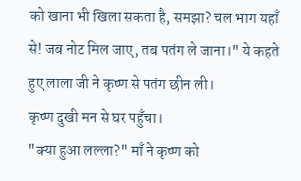को खाना भी खिला सकता है, समझा? चल भाग यहाँ से! जब नोट मिल जाए, तब पतंग ले जाना।" ये कहते हुए लाला जी ने कृष्ण से पतंग छीन ली।
कृष्ण दुखी मन से घर पहुँचा।
"क्या हुआ लल्ला?" माँ ने कृष्ण को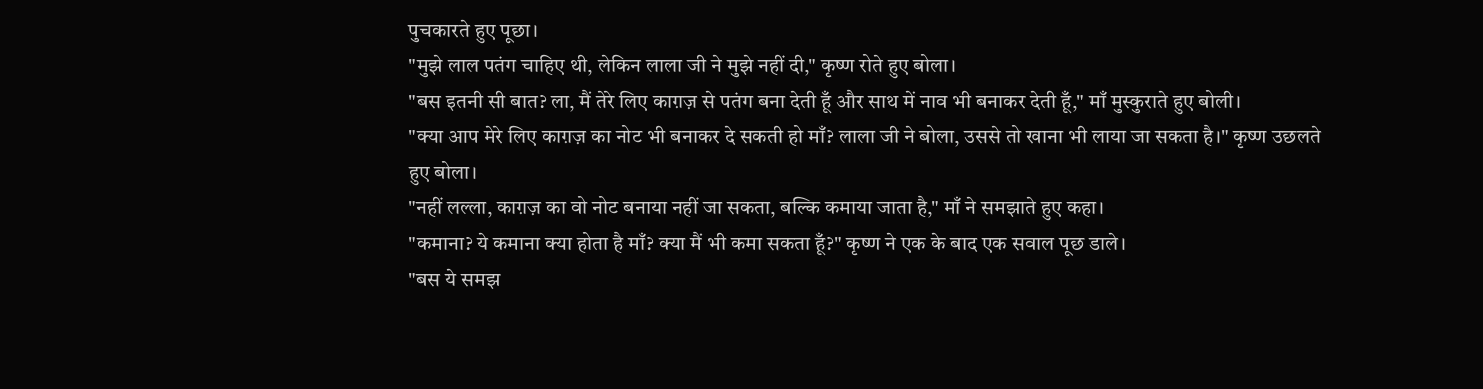पुचकारते हुए पूछा।
"मुझे लाल पतंग चाहिए थी, लेकिन लाला जी ने मुझे नहीं दी," कृष्ण रोते हुए बोला।
"बस इतनी सी बात? ला, मैं तेरे लिए काग़ज़ से पतंग बना देती हूँ और साथ में नाव भी बनाकर देती हूँ," माँ मुस्कुराते हुए बोली।
"क्या आप मेरे लिए काग़ज़ का नोट भी बनाकर दे सकती हो माँ? लाला जी ने बोला, उससे तो खाना भी लाया जा सकता है।" कृष्ण उछलते हुए बोला।
"नहीं लल्ला, काग़ज़ का वो नोट बनाया नहीं जा सकता, बल्कि कमाया जाता है," माँ ने समझाते हुए कहा।
"कमाना? ये कमाना क्या होता है माँ? क्या मैं भी कमा सकता हूँ?" कृष्ण ने एक के बाद एक सवाल पूछ डाले।
"बस ये समझ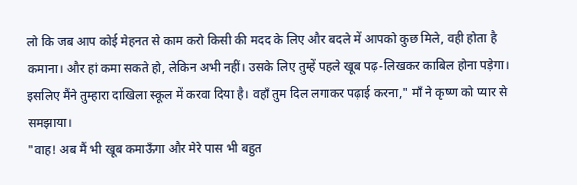लो कि जब आप कोई मेहनत से काम करो किसी की मदद के लिए और बदले में आपको कुछ मिले, वही होता है कमाना। और हां कमा सकते हो, लेकिन अभी नहीं। उसके लिए तुम्हें पहले खूब पढ़-लिखकर काबिल होना पड़ेगा। इसलिए मैंने तुम्हारा दाखिला स्कूल में करवा दिया है। वहाँ तुम दिल लगाकर पढ़ाई करना," माँ ने कृष्ण को प्यार से समझाया।
"वाह! अब मैं भी खूब कमाऊँगा और मेरे पास भी बहुत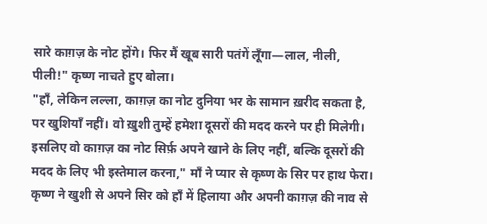सारे काग़ज़ के नोट होंगे। फिर मैं खूब सारी पतंगें लूँगा—लाल, नीली, पीली!" कृष्ण नाचते हुए बोला।
"हाँ, लेकिन लल्ला, काग़ज़ का नोट दुनिया भर के सामान ख़रीद सकता है, पर खुशियाँ नहीं। वो ख़ुशी तुम्हें हमेशा दूसरों की मदद करने पर ही मिलेगी। इसलिए वो काग़ज़ का नोट सिर्फ़ अपने खाने के लिए नहीं, बल्कि दूसरों की मदद के लिए भी इस्तेमाल करना," माँ ने प्यार से कृष्ण के सिर पर हाथ फेरा।
कृष्ण ने खुशी से अपने सिर को हाँ में हिलाया और अपनी काग़ज़ की नाव से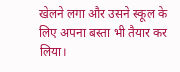खेलने लगा और उसने स्कूल के लिए अपना बस्ता भी तैयार कर लिया।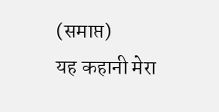(समाप्त)
यह कहानी मेरा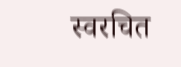स्वरचित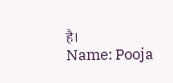है।
Name: Pooja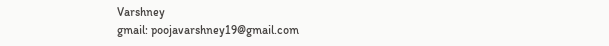Varshney
gmail: poojavarshney19@gmail.com